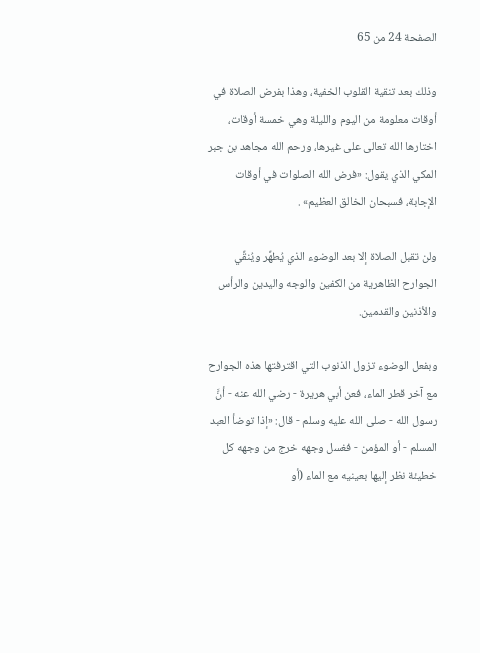الصفحة 24 من 65

وذلك بعد تنقية القلوب الخفية، وهذا بفرض الصلاة في أوقات معلومة من اليوم والليلة وهي خمسة أوقات، اختارها الله تعالى على غيرها، ورحم الله مجاهد بن جبر المكي الذي يقول: «فرض الله الصلوات في أوقات الإجابة، فسبحان الخالق العظيم» .

ولن تقبل الصلاة إلا بعد الوضوء الذي يُطهِّر ويُنقِّي الجوارح الظاهرية من الكفين والوجه واليدين والرأس والأذنين والقدمين.

وبفعل الوضوء تزول الذنوب التي اقترفتها هذه الجوارح مع آخر قطر الماء، فعن أبي هريرة - رضي الله عنه - أنَّ رسول الله - صلى الله عليه وسلم - قال: «إذا توضأ العبد المسلم - أو المؤمن - فغسل وجهه خرج من وجهه كل خطيئة نظر إليها بعينيه مع الماء (أو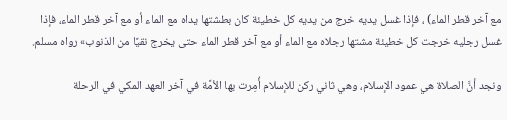مع آخر قطر الماء) ، فإذا غسل يديه خرج من يديه كل خطيئة كان بطشتها يداه مع الماء أو مع آخر قطر الماء، فإذا غسل رجليه خرجت كل خطيئة مشتها رجلاه مع الماء أو مع آخر قطر الماء حتى يخرج نقيًا من الذنوب» رواه مسلم.

ونجد أنَّ الصلاة هي عمود الإسلام، وهي ثاني ركن للإسلام أُمِرت بها الأمَّة في آخر العهد المكي في الرحلة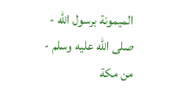الميمونة برسول الله - صلى الله عليه وسلم - من مكة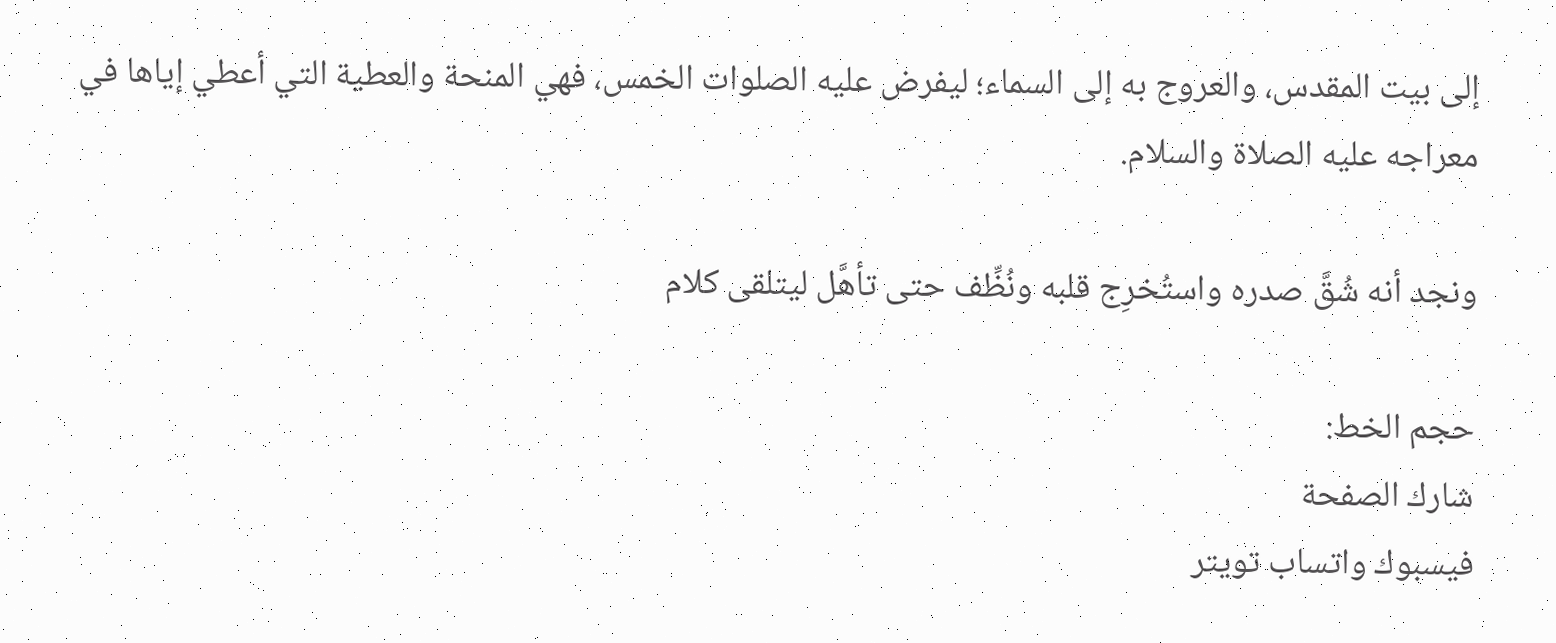إلى بيت المقدس، والعروج به إلى السماء؛ ليفرض عليه الصلوات الخمس، فهي المنحة والعطية التي أعطي إياها في معراجه عليه الصلاة والسلام.

ونجد أنه شُقَّ صدره واستُخرِج قلبه ونُظِّف حتى تأهَّل ليتلقى كلام

حجم الخط:
شارك الصفحة
فيسبوك واتساب تويتر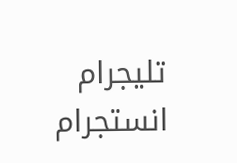تليجرام انستجرام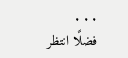. . .
فضلًا انتظر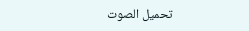تحميل الصوت